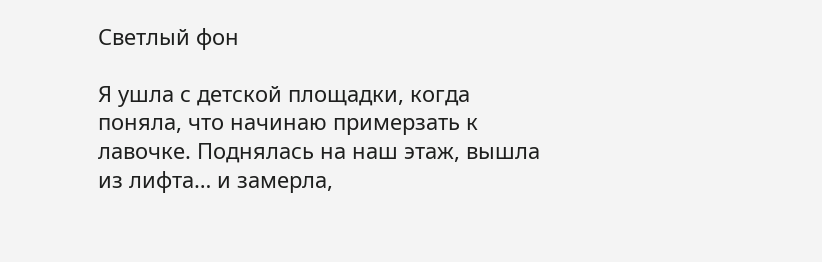Светлый фон

Я ушла с детской площадки, когда поняла, что начинаю примерзать к лавочке. Поднялась на наш этаж, вышла из лифта… и замерла,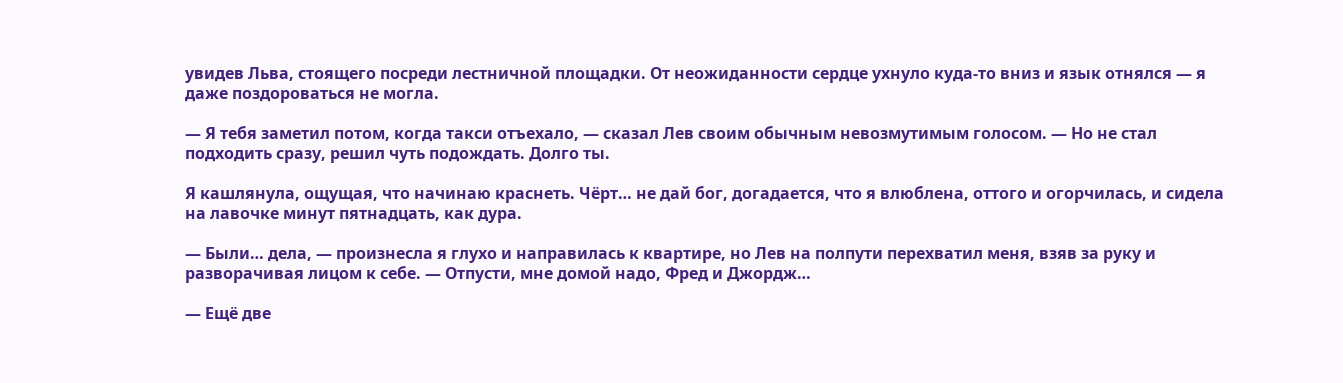увидев Льва, стоящего посреди лестничной площадки. От неожиданности сердце ухнуло куда-то вниз и язык отнялся — я даже поздороваться не могла.

— Я тебя заметил потом, когда такси отъехало, — сказал Лев своим обычным невозмутимым голосом. — Но не стал подходить сразу, решил чуть подождать. Долго ты.

Я кашлянула, ощущая, что начинаю краснеть. Чёрт… не дай бог, догадается, что я влюблена, оттого и огорчилась, и сидела на лавочке минут пятнадцать, как дура.

— Были… дела, — произнесла я глухо и направилась к квартире, но Лев на полпути перехватил меня, взяв за руку и разворачивая лицом к себе. — Отпусти, мне домой надо, Фред и Джордж…

— Ещё две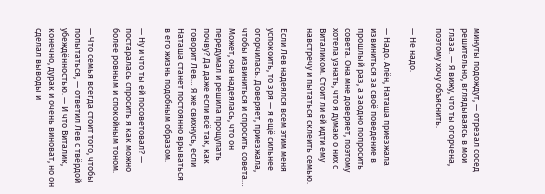минуты подождут, — отрезал сосед решительно, вглядываясь в мои глаза. — Я вижу, что ты огорчена, поэтому хочу объяснить.

— Не надо.

— Надо. Алён, Наташа приезжала извиниться за своё поведение в прошлый раз, а заодно попросить совета. Она мне доверяет, поэтому хотела узнать, что я думаю о них с Виталиком. Стоит ли ей идти ему навстречу и пытаться склеить семью.

Если Лев надеялся всем этим меня успокоить, то зря — я ещё сильнее огорчилась. Доверяет, приезжала, чтобы извиниться и спросить совета… Может, она надеялась, что он передумал и решила прощупать почву? Да даже если всё так, как говорит Лев… Я же свихнусь, если Наташа станет постоянно врываться в его жизнь подобным образом.

— Ну и что ты ей посоветовал? — постаралась спросить я как можно более ровным и спокойным тоном.

— Что семья всегда стоит того, чтобы попытаться, — ответил Лев с твёрдой убеждённостью. — И что Виталик, конечно, дурак и очень виноват, но он сделал выводы и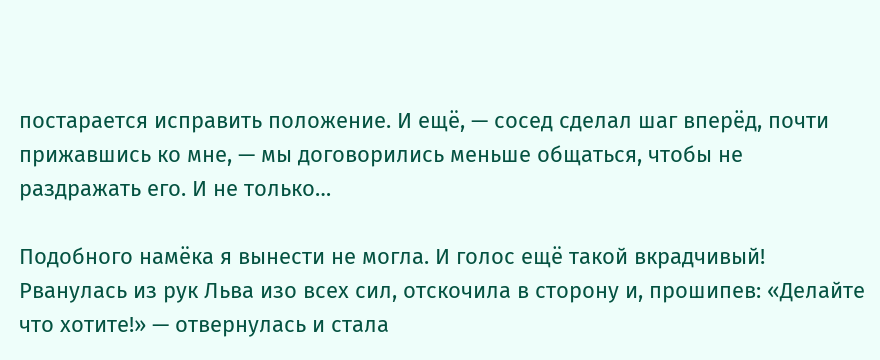постарается исправить положение. И ещё, — сосед сделал шаг вперёд, почти прижавшись ко мне, — мы договорились меньше общаться, чтобы не раздражать его. И не только…

Подобного намёка я вынести не могла. И голос ещё такой вкрадчивый! Рванулась из рук Льва изо всех сил, отскочила в сторону и, прошипев: «Делайте что хотите!» — отвернулась и стала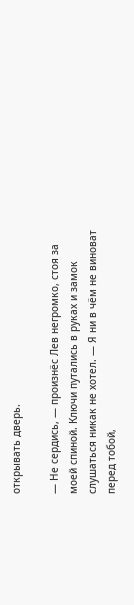открывать дверь.

— Не сердись, — произнёс Лев негромко, стоя за моей спиной. Ключи путались в руках и замок слушаться никак не хотел. — Я ни в чём не виноват перед тобой,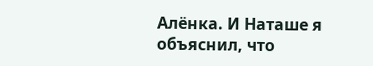Алёнка. И Наташе я объяснил, что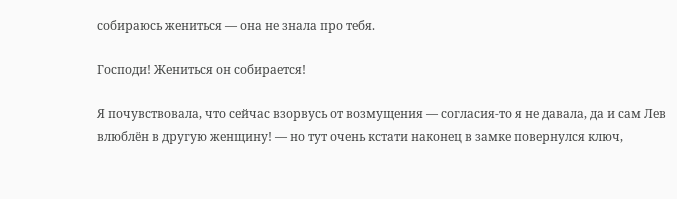собираюсь жениться — она не знала про тебя.

Господи! Жениться он собирается!

Я почувствовала, что сейчас взорвусь от возмущения — согласия-то я не давала, да и сам Лев влюблён в другую женщину! — но тут очень кстати наконец в замке повернулся ключ,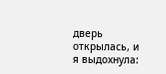дверь открылась, и я выдохнула: